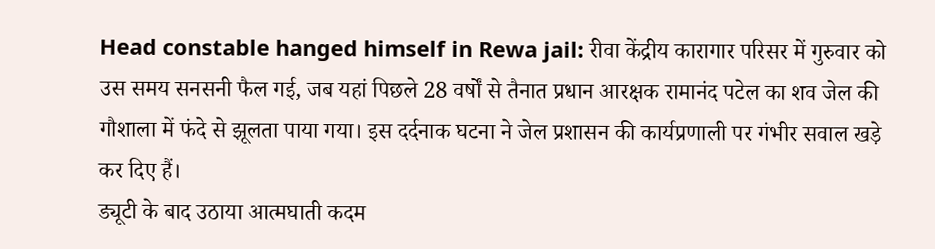Head constable hanged himself in Rewa jail: रीवा केंद्रीय कारागार परिसर में गुरुवार को उस समय सनसनी फैल गई, जब यहां पिछले 28 वर्षों से तैनात प्रधान आरक्षक रामानंद पटेल का शव जेल की गौशाला में फंदे से झूलता पाया गया। इस दर्दनाक घटना ने जेल प्रशासन की कार्यप्रणाली पर गंभीर सवाल खड़े कर दिए हैं।
ड्यूटी के बाद उठाया आत्मघाती कदम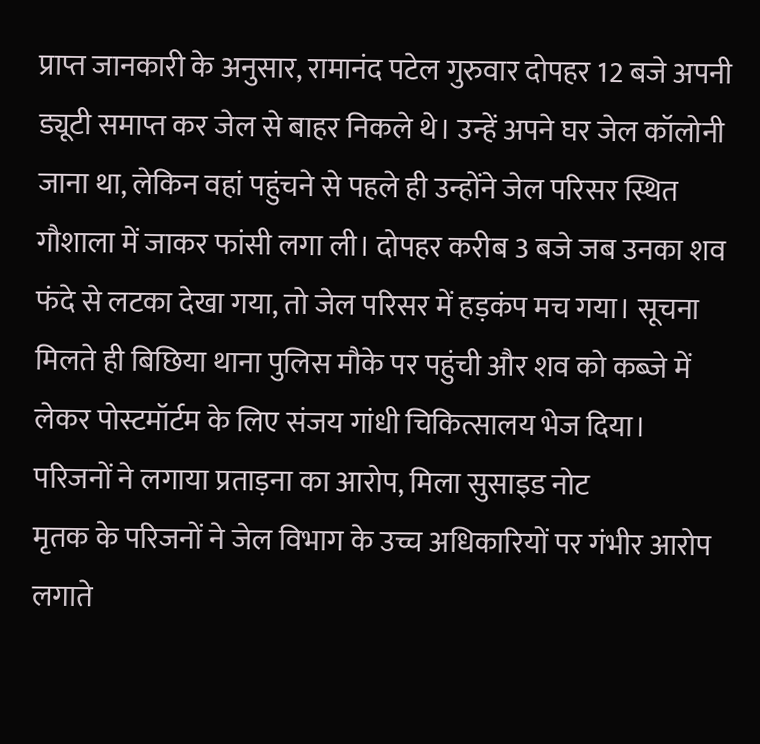प्राप्त जानकारी के अनुसार, रामानंद पटेल गुरुवार दोपहर 12 बजे अपनी ड्यूटी समाप्त कर जेल से बाहर निकले थे। उन्हें अपने घर जेल कॉलोनी जाना था, लेकिन वहां पहुंचने से पहले ही उन्होंने जेल परिसर स्थित गौशाला में जाकर फांसी लगा ली। दोपहर करीब 3 बजे जब उनका शव फंदे से लटका देखा गया, तो जेल परिसर में हड़कंप मच गया। सूचना मिलते ही बिछिया थाना पुलिस मौके पर पहुंची और शव को कब्जे में लेकर पोस्टमॉर्टम के लिए संजय गांधी चिकित्सालय भेज दिया।
परिजनों ने लगाया प्रताड़ना का आरोप, मिला सुसाइड नोट
मृतक के परिजनों ने जेल विभाग के उच्च अधिकारियों पर गंभीर आरोप लगाते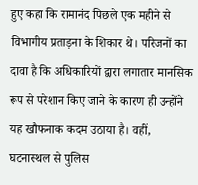हुए कहा कि रामानंद पिछले एक महीने से विभागीय प्रताड़ना के शिकार थे। परिजनों का दावा है कि अधिकारियों द्वारा लगातार मानसिक रूप से परेशान किए जाने के कारण ही उन्होंने यह खौफनाक कदम उठाया है। वहीं, घटनास्थल से पुलिस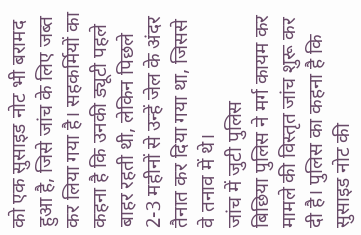को एक सुसाइड नोट भी बरामद हुआ है, जिसे जांच के लिए जब्त कर लिया गया है। सहकर्मियों का कहना है कि उनकी ड्यूटी पहले बाहर रहती थी, लेकिन पिछले 2-3 महीनों से उन्हें जेल के अंदर तैनात कर दिया गया था, जिससे वे तनाव में थे।
जांच में जुटी पुलिस
बिछिया पुलिस ने मर्ग कायम कर मामले की विस्तृत जांच शुरू कर दी है। पुलिस का कहना है कि सुसाइड नोट की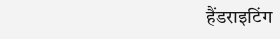हैंडराइटिंग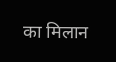का मिलान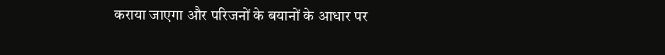कराया जाएगा और परिजनों के बयानों के आधार पर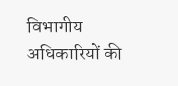विभागीय अधिकारियों की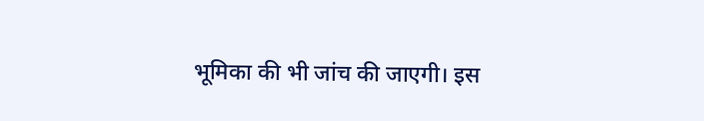भूमिका की भी जांच की जाएगी। इस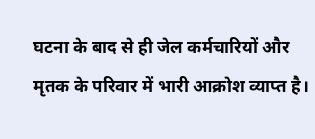घटना के बाद से ही जेल कर्मचारियों और मृतक के परिवार में भारी आक्रोश व्याप्त है।